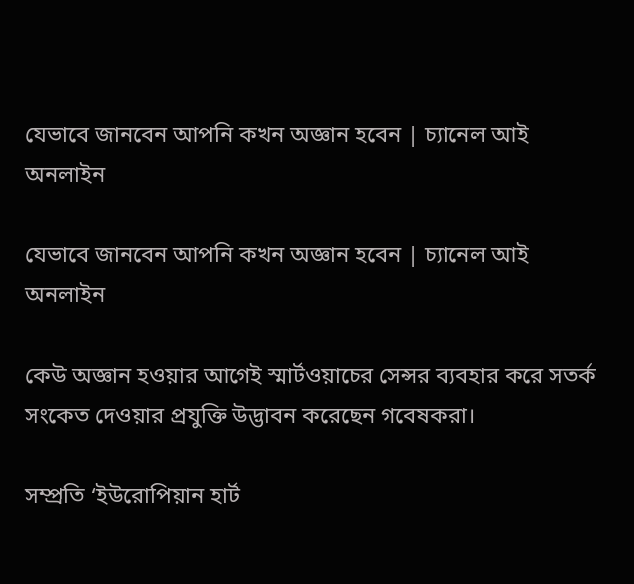যেভাবে জানবেন আপনি কখন অজ্ঞান হবেন | চ্যানেল আই অনলাইন

যেভাবে জানবেন আপনি কখন অজ্ঞান হবেন | চ্যানেল আই অনলাইন

কেউ অজ্ঞান হওয়ার আগেই স্মার্টওয়াচের সেন্সর ব্যবহার করে সতর্ক সংকেত দেওয়ার প্রযুক্তি উদ্ভাবন করেছেন গবেষকরা।

সম্প্রতি ‘ইউরোপিয়ান হার্ট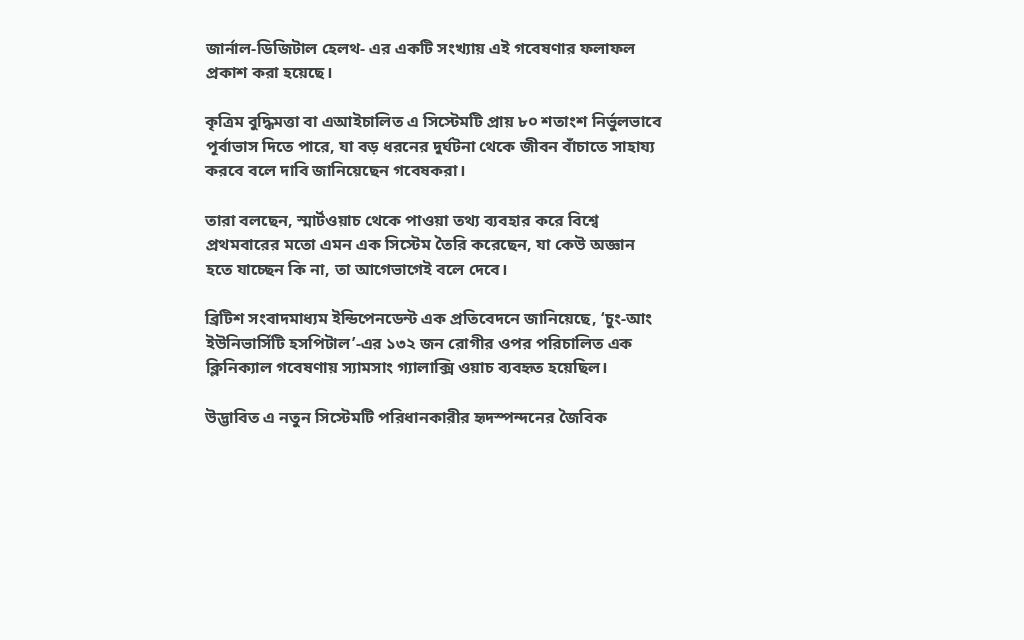জার্নাল-ডিজিটাল হেলথ- এর একটি সংখ্যায় এই গবেষণার ফলাফল প্রকাশ করা হয়েছে।

কৃত্রিম বুদ্ধিমত্তা বা এআইচালিত এ সিস্টেমটি প্রায় ৮০ শতাংশ নির্ভুলভাবে পূর্বাভাস দিতে পারে, যা বড় ধরনের দুর্ঘটনা থেকে জীবন বাঁচাতে সাহায্য করবে বলে দাবি জানিয়েছেন গবেষকরা।

তারা বলছেন, স্মার্টওয়াচ থেকে পাওয়া তথ্য ব্যবহার করে বিশ্বে প্রথমবারের মতো এমন এক সিস্টেম তৈরি করেছেন, যা কেউ অজ্ঞান হতে যাচ্ছেন কি না, তা আগেভাগেই বলে দেবে।

ব্রিটিশ সংবাদমাধ্যম ইন্ডিপেনডেন্ট এক প্রতিবেদনে জানিয়েছে, ‘চুং-আং ইউনিভার্সিটি হসপিটাল’-এর ১৩২ জন রোগীর ওপর পরিচালিত এক ক্লিনিক্যাল গবেষণায় স্যামসাং গ্যালাক্সি ওয়াচ ব্যবহৃত হয়েছিল।

উদ্ভাবিত এ নতুন সিস্টেমটি পরিধানকারীর হৃদস্পন্দনের জৈবিক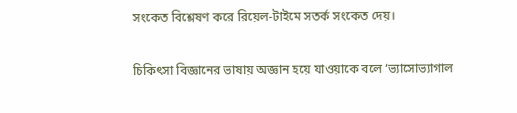সংকেত বিশ্লেষণ করে রিয়েল-টাইমে সতর্ক সংকেত দেয়।

চিকিৎসা বিজ্ঞানের ভাষায় অজ্ঞান হয়ে যাওয়াকে বলে ‘ভ্যাসোভ্যাগাল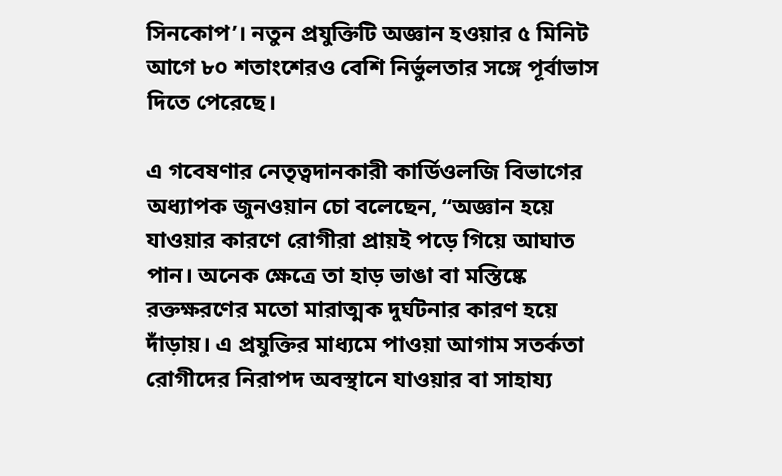সিনকোপ’। নতুন প্রযুক্তিটি অজ্ঞান হওয়ার ৫ মিনিট আগে ৮০ শতাংশেরও বেশি নির্ভুলতার সঙ্গে পূর্বাভাস দিতে পেরেছে।

এ গবেষণার নেতৃত্বদানকারী কার্ডিওলজি বিভাগের অধ্যাপক জুনওয়ান চো বলেছেন, “অজ্ঞান হয়ে যাওয়ার কারণে রোগীরা প্রায়ই পড়ে গিয়ে আঘাত পান। অনেক ক্ষেত্রে তা হাড় ভাঙা বা মস্তিষ্কে রক্তক্ষরণের মতো মারাত্মক দুর্ঘটনার কারণ হয়ে দাঁড়ায়। এ প্রযুক্তির মাধ্যমে পাওয়া আগাম সতর্কতা রোগীদের নিরাপদ অবস্থানে যাওয়ার বা সাহায্য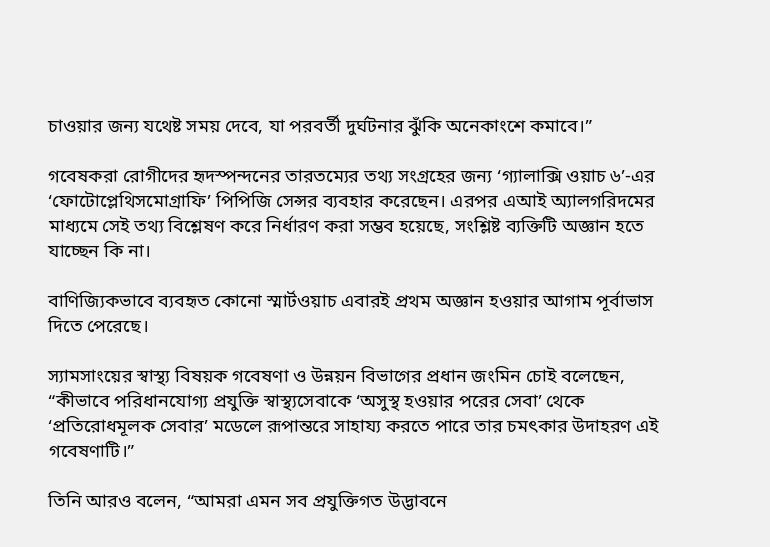চাওয়ার জন্য যথেষ্ট সময় দেবে, যা পরবর্তী দুর্ঘটনার ঝুঁকি অনেকাংশে কমাবে।”

গবেষকরা রোগীদের হৃদস্পন্দনের তারতম্যের তথ্য সংগ্রহের জন্য ‘গ্যালাক্সি ওয়াচ ৬’-এর ‘ফোটোপ্লেথিসমোগ্রাফি’ পিপিজি সেন্সর ব্যবহার করেছেন। এরপর এআই অ্যালগরিদমের মাধ্যমে সেই তথ্য বিশ্লেষণ করে নির্ধারণ করা সম্ভব হয়েছে, সংশ্লিষ্ট ব্যক্তিটি অজ্ঞান হতে যাচ্ছেন কি না।

বাণিজ্যিকভাবে ব্যবহৃত কোনো স্মার্টওয়াচ এবারই প্রথম অজ্ঞান হওয়ার আগাম পূর্বাভাস দিতে পেরেছে।

স্যামসাংয়ের স্বাস্থ্য বিষয়ক গবেষণা ও উন্নয়ন বিভাগের প্রধান জংমিন চোই বলেছেন, “কীভাবে পরিধানযোগ্য প্রযুক্তি স্বাস্থ্যসেবাকে ‘অসুস্থ হওয়ার পরের সেবা’ থেকে ‘প্রতিরোধমূলক সেবার’ মডেলে রূপান্তরে সাহায্য করতে পারে তার চমৎকার উদাহরণ এই গবেষণাটি।”

তিনি আরও বলেন, “আমরা এমন সব প্রযুক্তিগত উদ্ভাবনে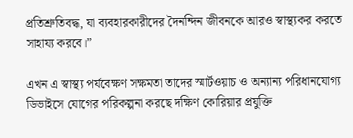প্রতিশ্রুতিবদ্ধ, যা ব্যবহারকারীদের দৈনন্দিন জীবনকে আরও স্বাস্থ্যকর করতে সাহায্য করবে।”

এখন এ স্বাস্থ্য পর্যবেক্ষণ সক্ষমতা তাদের স্মার্টওয়াচ ও অন্যান্য পরিধানযোগ্য ডিভাইসে যোগের পরিকল্পনা করছে দক্ষিণ কোরিয়ার প্রযুক্তি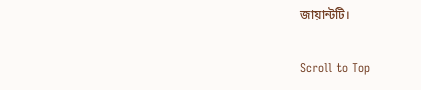জায়ান্টটি।

Scroll to Top